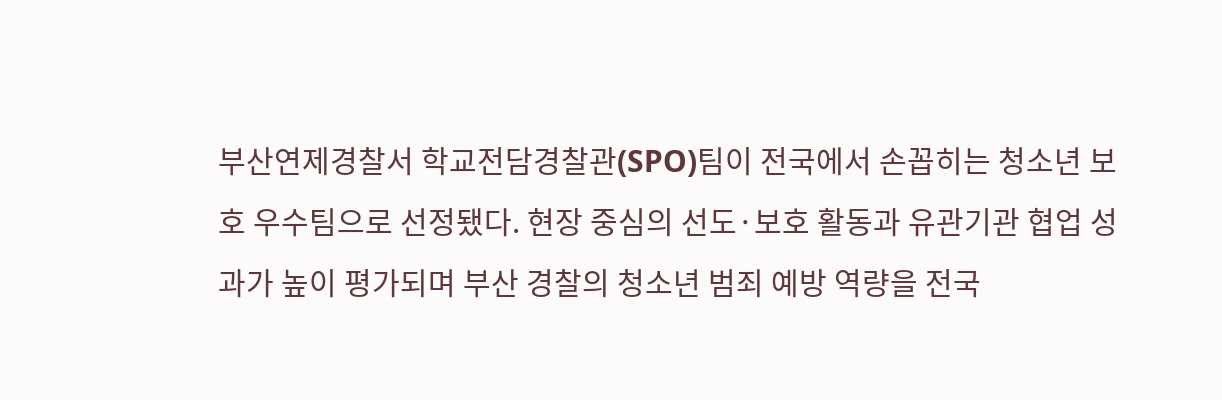부산연제경찰서 학교전담경찰관(SPO)팀이 전국에서 손꼽히는 청소년 보호 우수팀으로 선정됐다. 현장 중심의 선도·보호 활동과 유관기관 협업 성과가 높이 평가되며 부산 경찰의 청소년 범죄 예방 역량을 전국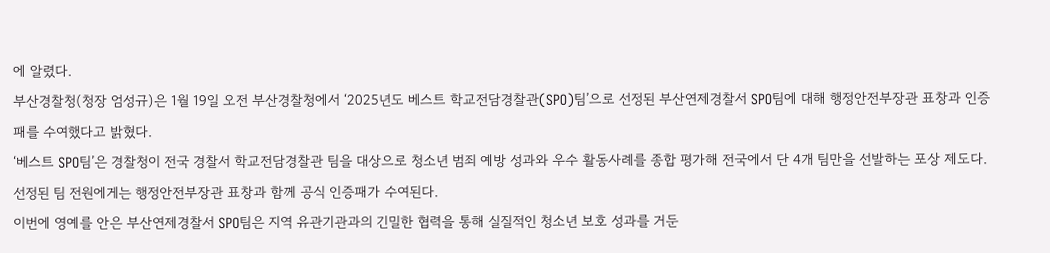에 알렸다.
부산경찰청(청장 엄성규)은 1월 19일 오전 부산경찰청에서 ‘2025년도 베스트 학교전담경찰관(SPO)팀’으로 선정된 부산연제경찰서 SPO팀에 대해 행정안전부장관 표창과 인증패를 수여했다고 밝혔다.
‘베스트 SPO팀’은 경찰청이 전국 경찰서 학교전담경찰관 팀을 대상으로 청소년 범죄 예방 성과와 우수 활동사례를 종합 평가해 전국에서 단 4개 팀만을 선발하는 포상 제도다. 선정된 팀 전원에게는 행정안전부장관 표창과 함께 공식 인증패가 수여된다.
이번에 영예를 안은 부산연제경찰서 SPO팀은 지역 유관기관과의 긴밀한 협력을 통해 실질적인 청소년 보호 성과를 거둔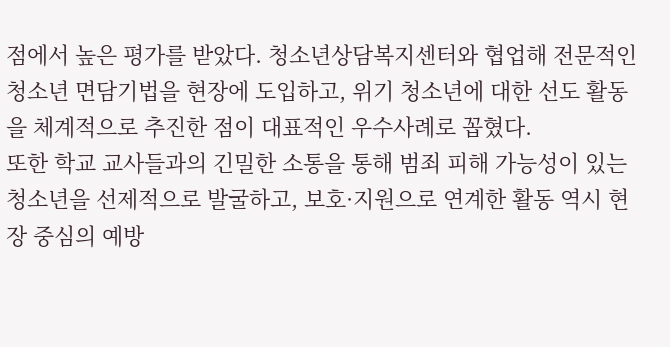점에서 높은 평가를 받았다. 청소년상담복지센터와 협업해 전문적인 청소년 면담기법을 현장에 도입하고, 위기 청소년에 대한 선도 활동을 체계적으로 추진한 점이 대표적인 우수사례로 꼽혔다.
또한 학교 교사들과의 긴밀한 소통을 통해 범죄 피해 가능성이 있는 청소년을 선제적으로 발굴하고, 보호·지원으로 연계한 활동 역시 현장 중심의 예방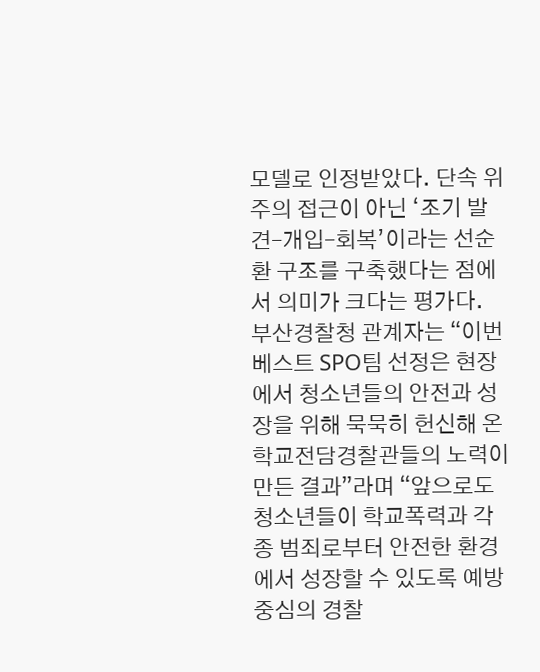모델로 인정받았다. 단속 위주의 접근이 아닌 ‘조기 발견–개입–회복’이라는 선순환 구조를 구축했다는 점에서 의미가 크다는 평가다.
부산경찰청 관계자는 “이번 베스트 SPO팀 선정은 현장에서 청소년들의 안전과 성장을 위해 묵묵히 헌신해 온 학교전담경찰관들의 노력이 만든 결과”라며 “앞으로도 청소년들이 학교폭력과 각종 범죄로부터 안전한 환경에서 성장할 수 있도록 예방 중심의 경찰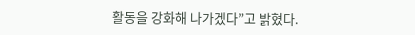활동을 강화해 나가겠다”고 밝혔다.